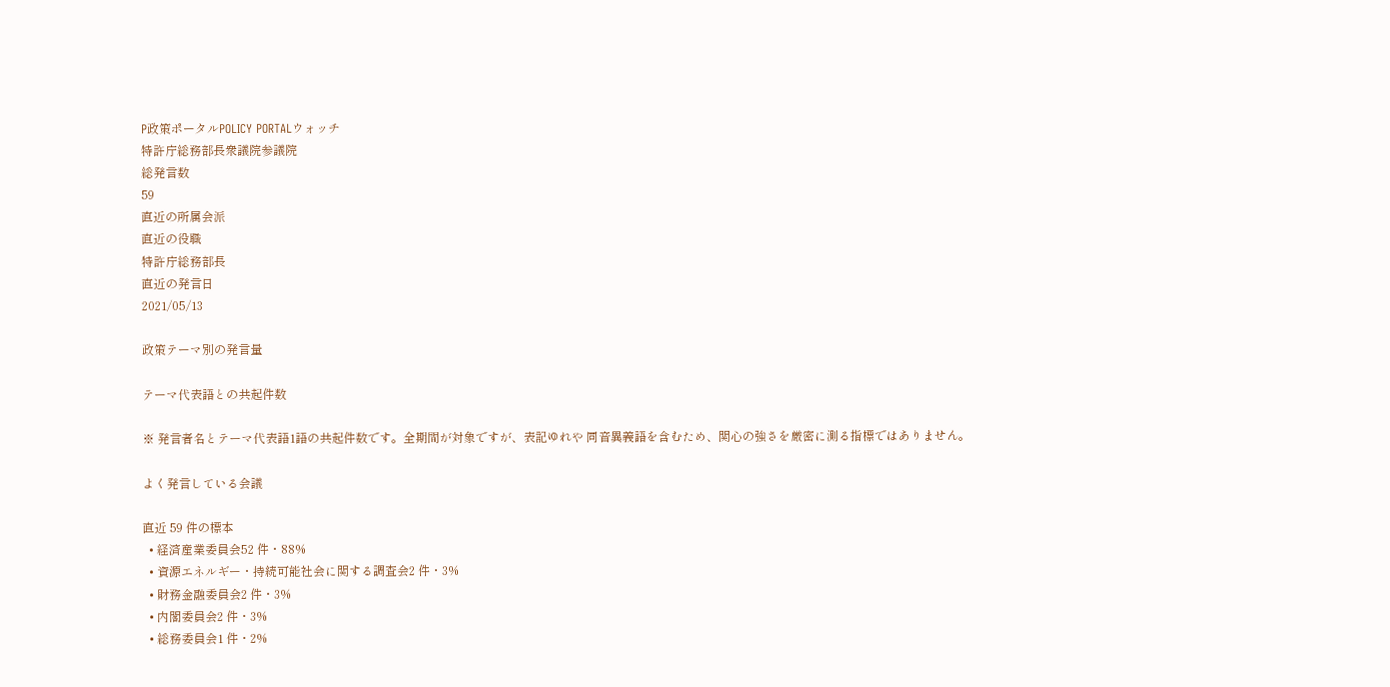P政策ポータルPOLICY PORTALウォッチ
特許庁総務部長衆議院参議院
総発言数
59
直近の所属会派
直近の役職
特許庁総務部長
直近の発言日
2021/05/13

政策テーマ別の発言量

テーマ代表語との共起件数

※ 発言者名とテーマ代表語1語の共起件数です。全期間が対象ですが、表記ゆれや 同音異義語を含むため、関心の強さを厳密に測る指標ではありません。

よく発言している会議

直近 59 件の標本
  • 経済産業委員会52 件・88%
  • 資源エネルギー・持続可能社会に関する調査会2 件・3%
  • 財務金融委員会2 件・3%
  • 内閣委員会2 件・3%
  • 総務委員会1 件・2%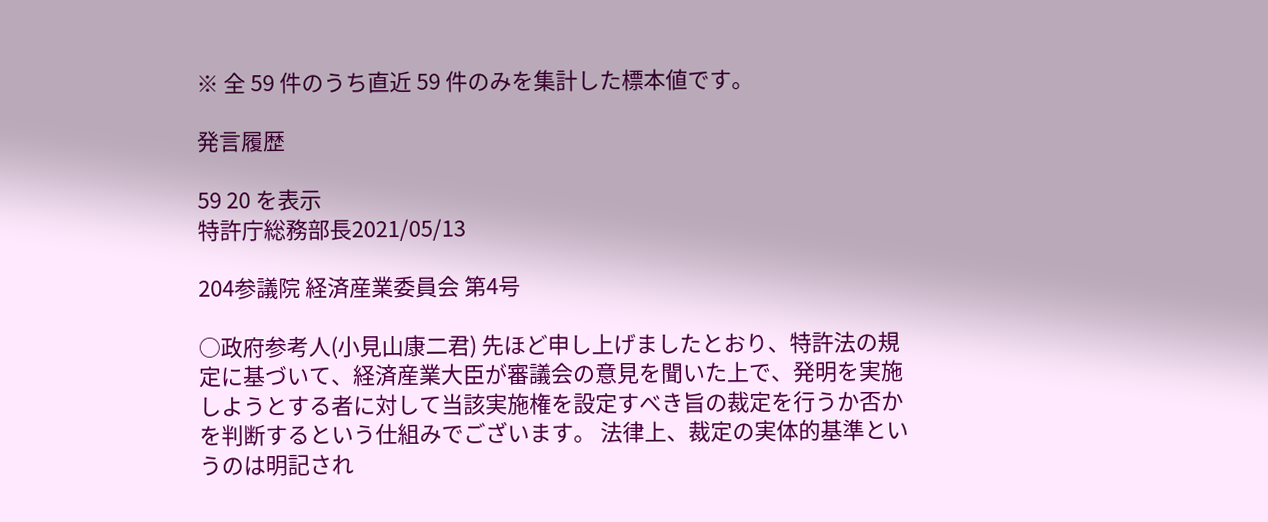※ 全 59 件のうち直近 59 件のみを集計した標本値です。

発言履歴

59 20 を表示
特許庁総務部長2021/05/13

204参議院 経済産業委員会 第4号

○政府参考人(小見山康二君) 先ほど申し上げましたとおり、特許法の規定に基づいて、経済産業大臣が審議会の意見を聞いた上で、発明を実施しようとする者に対して当該実施権を設定すべき旨の裁定を行うか否かを判断するという仕組みでございます。 法律上、裁定の実体的基準というのは明記され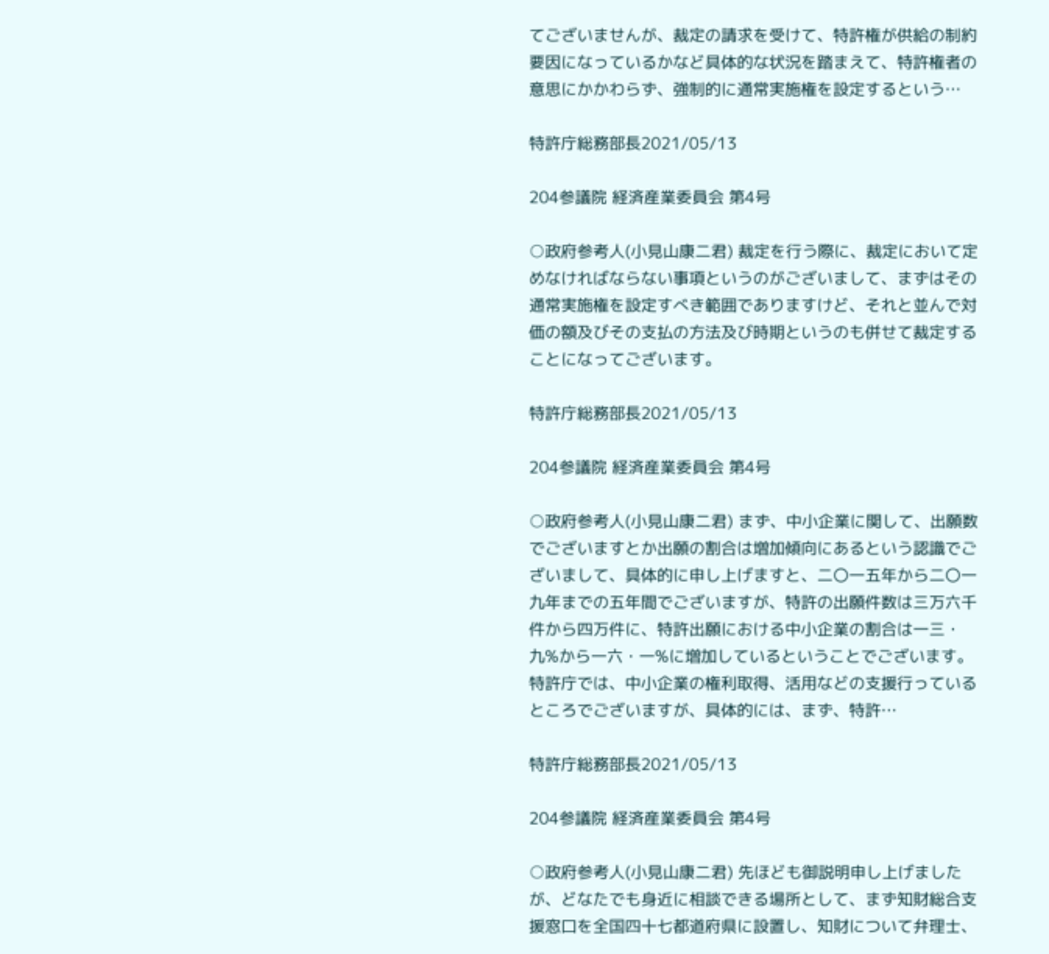てございませんが、裁定の請求を受けて、特許権が供給の制約要因になっているかなど具体的な状況を踏まえて、特許権者の意思にかかわらず、強制的に通常実施権を設定するという…

特許庁総務部長2021/05/13

204参議院 経済産業委員会 第4号

○政府参考人(小見山康二君) 裁定を行う際に、裁定において定めなければならない事項というのがございまして、まずはその通常実施権を設定すべき範囲でありますけど、それと並んで対価の額及びその支払の方法及び時期というのも併せて裁定することになってございます。

特許庁総務部長2021/05/13

204参議院 経済産業委員会 第4号

○政府参考人(小見山康二君) まず、中小企業に関して、出願数でございますとか出願の割合は増加傾向にあるという認識でございまして、具体的に申し上げますと、二〇一五年から二〇一九年までの五年間でございますが、特許の出願件数は三万六千件から四万件に、特許出願における中小企業の割合は一三・九%から一六・一%に増加しているということでございます。 特許庁では、中小企業の権利取得、活用などの支援行っているところでございますが、具体的には、まず、特許…

特許庁総務部長2021/05/13

204参議院 経済産業委員会 第4号

○政府参考人(小見山康二君) 先ほども御説明申し上げましたが、どなたでも身近に相談できる場所として、まず知財総合支援窓口を全国四十七都道府県に設置し、知財について弁理士、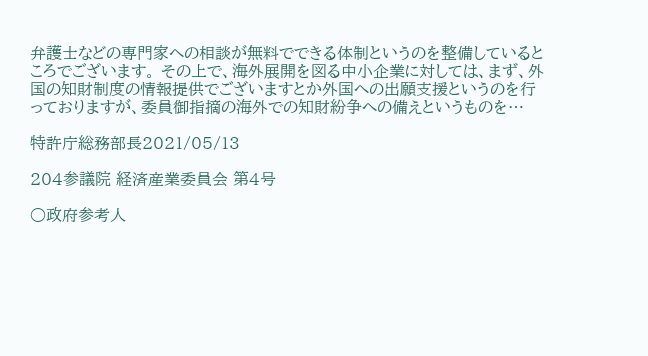弁護士などの専門家への相談が無料でできる体制というのを整備しているところでございます。 その上で、海外展開を図る中小企業に対しては、まず、外国の知財制度の情報提供でございますとか外国への出願支援というのを行っておりますが、委員御指摘の海外での知財紛争への備えというものを…

特許庁総務部長2021/05/13

204参議院 経済産業委員会 第4号

○政府参考人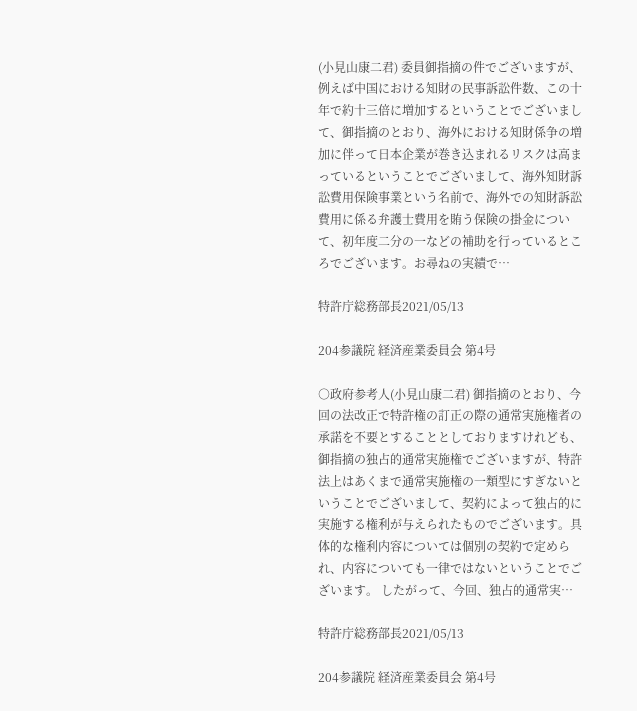(小見山康二君) 委員御指摘の件でございますが、例えば中国における知財の民事訴訟件数、この十年で約十三倍に増加するということでございまして、御指摘のとおり、海外における知財係争の増加に伴って日本企業が巻き込まれるリスクは高まっているということでございまして、海外知財訴訟費用保険事業という名前で、海外での知財訴訟費用に係る弁護士費用を賄う保険の掛金について、初年度二分の一などの補助を行っているところでございます。お尋ねの実績で…

特許庁総務部長2021/05/13

204参議院 経済産業委員会 第4号

○政府参考人(小見山康二君) 御指摘のとおり、今回の法改正で特許権の訂正の際の通常実施権者の承諾を不要とすることとしておりますけれども、御指摘の独占的通常実施権でございますが、特許法上はあくまで通常実施権の一類型にすぎないということでございまして、契約によって独占的に実施する権利が与えられたものでございます。具体的な権利内容については個別の契約で定められ、内容についても一律ではないということでございます。 したがって、今回、独占的通常実…

特許庁総務部長2021/05/13

204参議院 経済産業委員会 第4号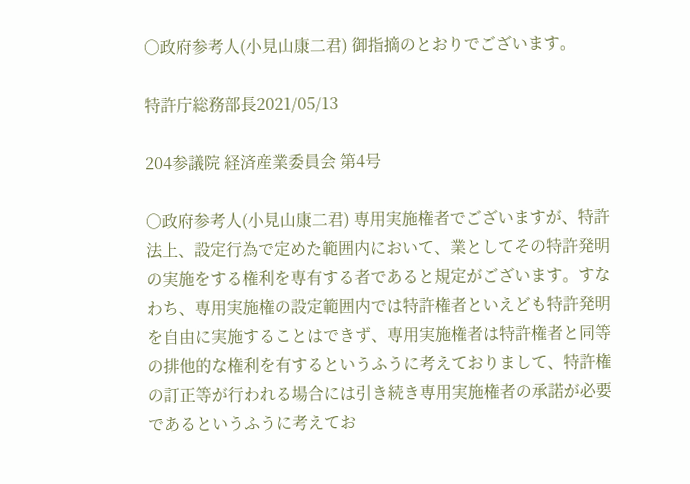○政府参考人(小見山康二君) 御指摘のとおりでございます。

特許庁総務部長2021/05/13

204参議院 経済産業委員会 第4号

○政府参考人(小見山康二君) 専用実施権者でございますが、特許法上、設定行為で定めた範囲内において、業としてその特許発明の実施をする権利を専有する者であると規定がございます。すなわち、専用実施権の設定範囲内では特許権者といえども特許発明を自由に実施することはできず、専用実施権者は特許権者と同等の排他的な権利を有するというふうに考えておりまして、特許権の訂正等が行われる場合には引き続き専用実施権者の承諾が必要であるというふうに考えてお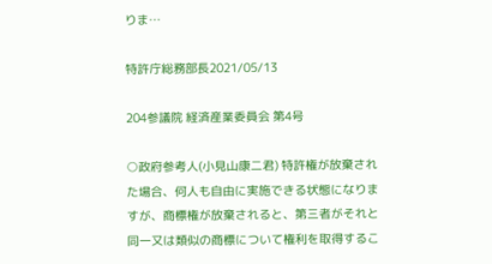りま…

特許庁総務部長2021/05/13

204参議院 経済産業委員会 第4号

○政府参考人(小見山康二君) 特許権が放棄された場合、何人も自由に実施できる状態になりますが、商標権が放棄されると、第三者がそれと同一又は類似の商標について権利を取得するこ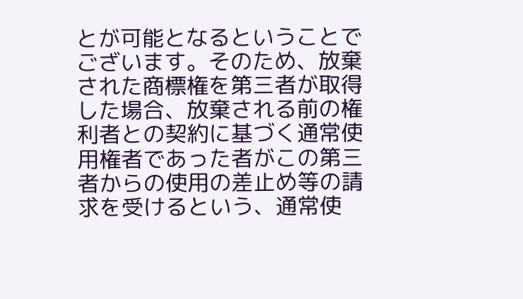とが可能となるということでございます。そのため、放棄された商標権を第三者が取得した場合、放棄される前の権利者との契約に基づく通常使用権者であった者がこの第三者からの使用の差止め等の請求を受けるという、通常使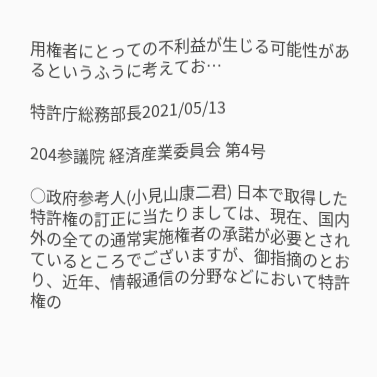用権者にとっての不利益が生じる可能性があるというふうに考えてお…

特許庁総務部長2021/05/13

204参議院 経済産業委員会 第4号

○政府参考人(小見山康二君) 日本で取得した特許権の訂正に当たりましては、現在、国内外の全ての通常実施権者の承諾が必要とされているところでございますが、御指摘のとおり、近年、情報通信の分野などにおいて特許権の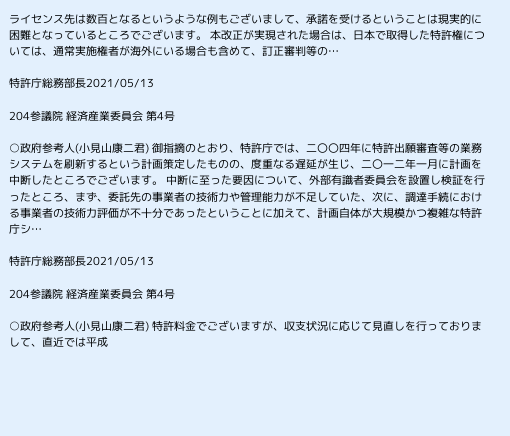ライセンス先は数百となるというような例もございまして、承諾を受けるということは現実的に困難となっているところでございます。 本改正が実現された場合は、日本で取得した特許権については、通常実施権者が海外にいる場合も含めて、訂正審判等の…

特許庁総務部長2021/05/13

204参議院 経済産業委員会 第4号

○政府参考人(小見山康二君) 御指摘のとおり、特許庁では、二〇〇四年に特許出願審査等の業務システムを刷新するという計画策定したものの、度重なる遅延が生じ、二〇一二年一月に計画を中断したところでございます。 中断に至った要因について、外部有識者委員会を設置し検証を行ったところ、まず、委託先の事業者の技術力や管理能力が不足していた、次に、調達手続における事業者の技術力評価が不十分であったということに加えて、計画自体が大規模かつ複雑な特許庁シ…

特許庁総務部長2021/05/13

204参議院 経済産業委員会 第4号

○政府参考人(小見山康二君) 特許料金でございますが、収支状況に応じて見直しを行っておりまして、直近では平成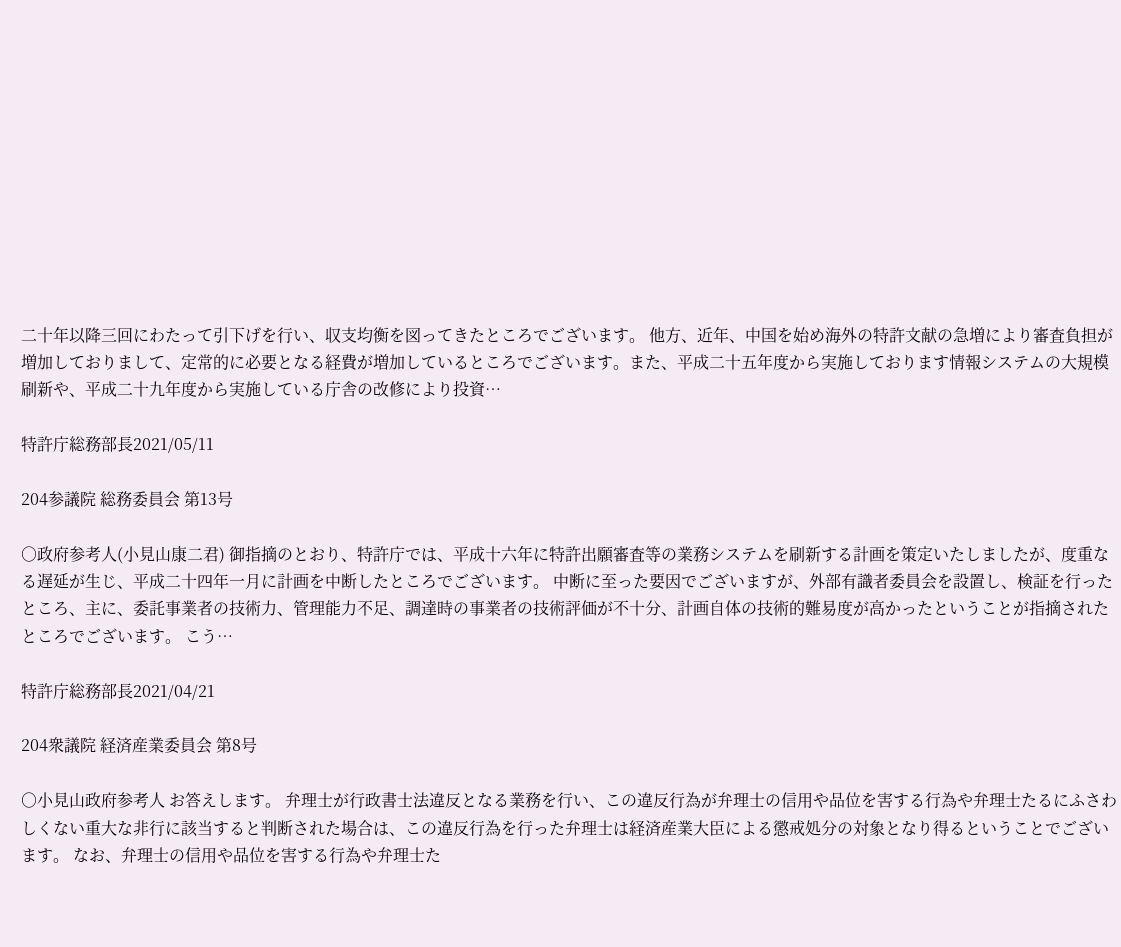二十年以降三回にわたって引下げを行い、収支均衡を図ってきたところでございます。 他方、近年、中国を始め海外の特許文献の急増により審査負担が増加しておりまして、定常的に必要となる経費が増加しているところでございます。また、平成二十五年度から実施しております情報システムの大規模刷新や、平成二十九年度から実施している庁舎の改修により投資…

特許庁総務部長2021/05/11

204参議院 総務委員会 第13号

○政府参考人(小見山康二君) 御指摘のとおり、特許庁では、平成十六年に特許出願審査等の業務システムを刷新する計画を策定いたしましたが、度重なる遅延が生じ、平成二十四年一月に計画を中断したところでございます。 中断に至った要因でございますが、外部有識者委員会を設置し、検証を行ったところ、主に、委託事業者の技術力、管理能力不足、調達時の事業者の技術評価が不十分、計画自体の技術的難易度が高かったということが指摘されたところでございます。 こう…

特許庁総務部長2021/04/21

204衆議院 経済産業委員会 第8号

○小見山政府参考人 お答えします。 弁理士が行政書士法違反となる業務を行い、この違反行為が弁理士の信用や品位を害する行為や弁理士たるにふさわしくない重大な非行に該当すると判断された場合は、この違反行為を行った弁理士は経済産業大臣による懲戒処分の対象となり得るということでございます。 なお、弁理士の信用や品位を害する行為や弁理士た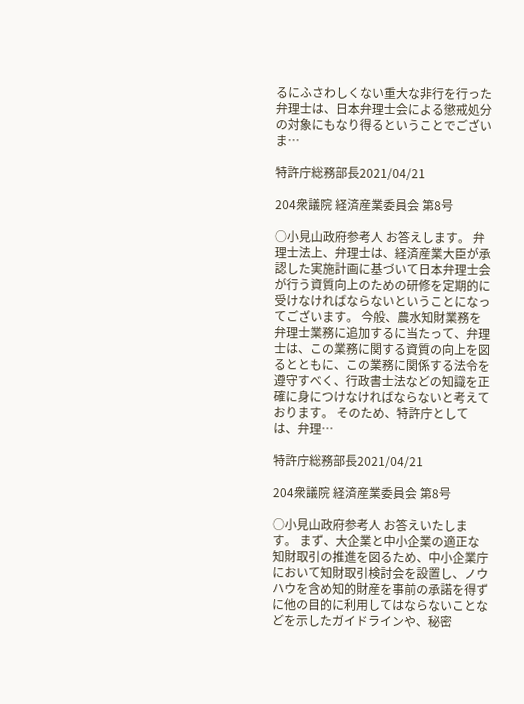るにふさわしくない重大な非行を行った弁理士は、日本弁理士会による懲戒処分の対象にもなり得るということでございま…

特許庁総務部長2021/04/21

204衆議院 経済産業委員会 第8号

○小見山政府参考人 お答えします。 弁理士法上、弁理士は、経済産業大臣が承認した実施計画に基づいて日本弁理士会が行う資質向上のための研修を定期的に受けなければならないということになってございます。 今般、農水知財業務を弁理士業務に追加するに当たって、弁理士は、この業務に関する資質の向上を図るとともに、この業務に関係する法令を遵守すべく、行政書士法などの知識を正確に身につけなければならないと考えております。 そのため、特許庁としては、弁理…

特許庁総務部長2021/04/21

204衆議院 経済産業委員会 第8号

○小見山政府参考人 お答えいたします。 まず、大企業と中小企業の適正な知財取引の推進を図るため、中小企業庁において知財取引検討会を設置し、ノウハウを含め知的財産を事前の承諾を得ずに他の目的に利用してはならないことなどを示したガイドラインや、秘密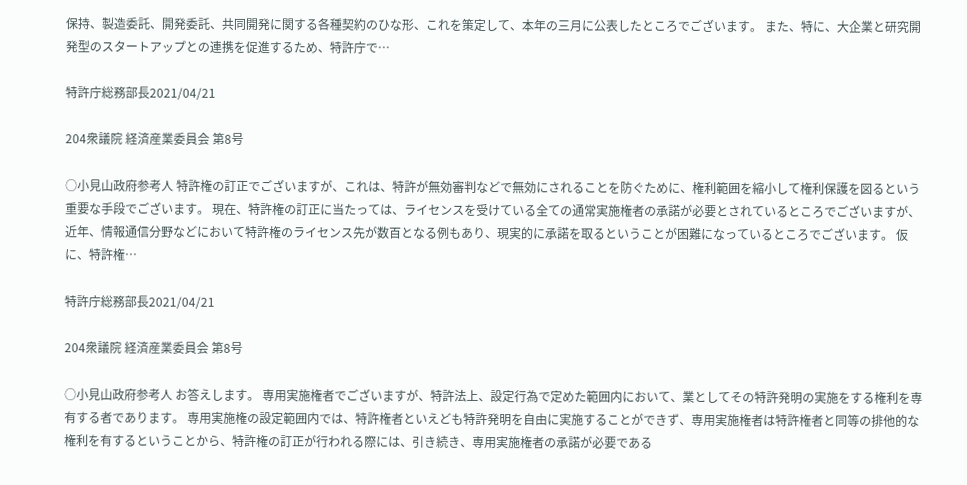保持、製造委託、開発委託、共同開発に関する各種契約のひな形、これを策定して、本年の三月に公表したところでございます。 また、特に、大企業と研究開発型のスタートアップとの連携を促進するため、特許庁で…

特許庁総務部長2021/04/21

204衆議院 経済産業委員会 第8号

○小見山政府参考人 特許権の訂正でございますが、これは、特許が無効審判などで無効にされることを防ぐために、権利範囲を縮小して権利保護を図るという重要な手段でございます。 現在、特許権の訂正に当たっては、ライセンスを受けている全ての通常実施権者の承諾が必要とされているところでございますが、近年、情報通信分野などにおいて特許権のライセンス先が数百となる例もあり、現実的に承諾を取るということが困難になっているところでございます。 仮に、特許権…

特許庁総務部長2021/04/21

204衆議院 経済産業委員会 第8号

○小見山政府参考人 お答えします。 専用実施権者でございますが、特許法上、設定行為で定めた範囲内において、業としてその特許発明の実施をする権利を専有する者であります。 専用実施権の設定範囲内では、特許権者といえども特許発明を自由に実施することができず、専用実施権者は特許権者と同等の排他的な権利を有するということから、特許権の訂正が行われる際には、引き続き、専用実施権者の承諾が必要である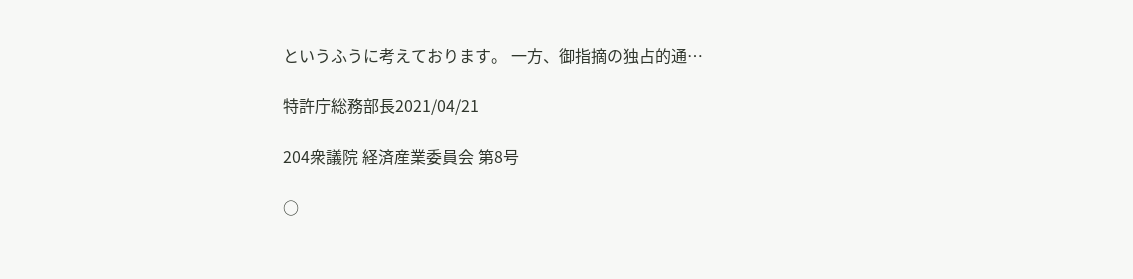というふうに考えております。 一方、御指摘の独占的通…

特許庁総務部長2021/04/21

204衆議院 経済産業委員会 第8号

○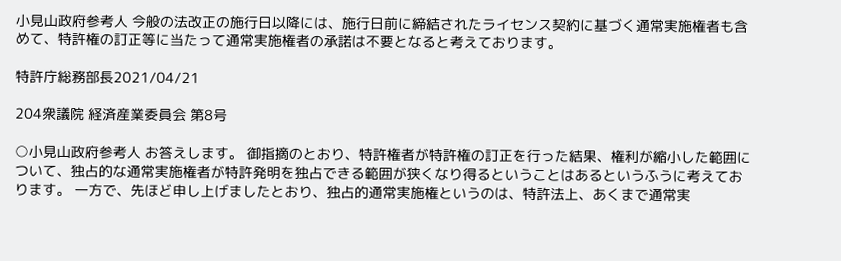小見山政府参考人 今般の法改正の施行日以降には、施行日前に締結されたライセンス契約に基づく通常実施権者も含めて、特許権の訂正等に当たって通常実施権者の承諾は不要となると考えております。

特許庁総務部長2021/04/21

204衆議院 経済産業委員会 第8号

○小見山政府参考人 お答えします。 御指摘のとおり、特許権者が特許権の訂正を行った結果、権利が縮小した範囲について、独占的な通常実施権者が特許発明を独占できる範囲が狭くなり得るということはあるというふうに考えております。 一方で、先ほど申し上げましたとおり、独占的通常実施権というのは、特許法上、あくまで通常実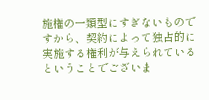施権の一類型にすぎないものですから、契約によって独占的に実施する権利が与えられているということでございま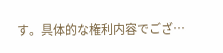す。具体的な権利内容でござ…